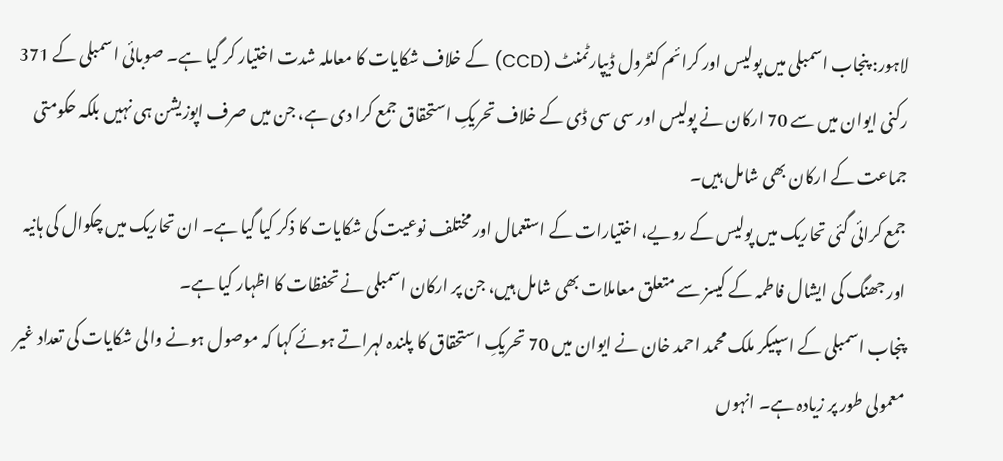لاہور: پنجاب اسمبلی میں پولیس اور کرائم کنٹرول ڈیپارٹمنٹ (CCD) کے خلاف شکایات کا معاملہ شدت اختیار کر گیا ہے۔ صوبائی اسمبلی کے 371 رکنی ایوان میں سے 70 ارکان نے پولیس اور سی سی ڈی کے خلاف تحریکِ استحقاق جمع کرا دی ہے، جن میں صرف اپوزیشن ہی نہیں بلکہ حکومتی جماعت کے ارکان بھی شامل ہیں۔
جمع کرائی گئی تحاریک میں پولیس کے رویے، اختیارات کے استعمال اور مختلف نوعیت کی شکایات کا ذکر کیا گیا ہے۔ ان تحاریک میں چکوال کی ہانیہ اور جھنگ کی ایشال فاطمہ کے کیسز سے متعلق معاملات بھی شامل ہیں، جن پر ارکان اسمبلی نے تحفظات کا اظہار کیا ہے۔
پنجاب اسمبلی کے اسپیکر ملک محمد احمد خان نے ایوان میں 70 تحریکِ استحقاق کا پلندہ لہراتے ہوئے کہا کہ موصول ہونے والی شکایات کی تعداد غیر معمولی طور پر زیادہ ہے۔ انہوں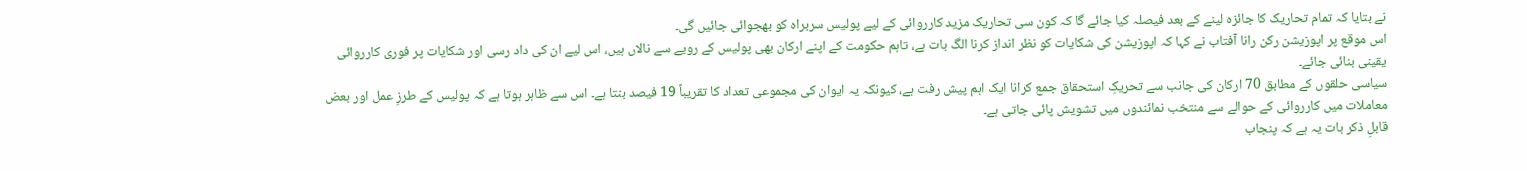نے بتایا کہ تمام تحاریک کا جائزہ لینے کے بعد فیصلہ کیا جائے گا کہ کون سی تحاریک مزید کارروائی کے لیے پولیس سربراہ کو بھجوائی جائیں گی۔
اس موقع پر اپوزیشن رکن رانا آفتاب نے کہا کہ اپوزیشن کی شکایات کو نظر انداز کرنا الگ بات ہے، تاہم حکومت کے اپنے ارکان بھی پولیس کے رویے سے نالاں ہیں، اس لیے ان کی داد رسی اور شکایات پر فوری کارروائی یقینی بنائی جائے۔
سیاسی حلقوں کے مطابق 70 ارکان کی جانب سے تحریکِ استحقاق جمع کرانا ایک اہم پیش رفت ہے، کیونکہ یہ ایوان کی مجموعی تعداد کا تقریباً 19 فیصد بنتا ہے۔ اس سے ظاہر ہوتا ہے کہ پولیس کے طرزِ عمل اور بعض معاملات میں کارروائی کے حوالے سے منتخب نمائندوں میں تشویش پائی جاتی ہے۔
قابلِ ذکر بات یہ ہے کہ پنجاب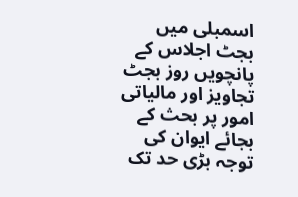اسمبلی میں بجٹ اجلاس کے پانچویں روز بجٹ تجاویز اور مالیاتی امور پر بحث کے بجائے ایوان کی توجہ بڑی حد تک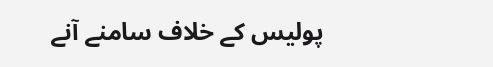پولیس کے خلاف سامنے آنے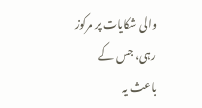والی شکایات پر مرکوز رہی، جس کے باعث یہ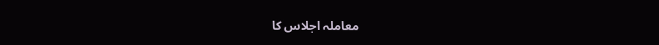معاملہ اجلاس کا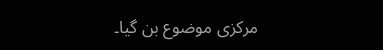مرکزی موضوع بن گیا۔